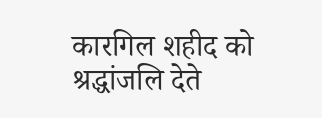कारगिल शहीद को श्रद्धांजलि देते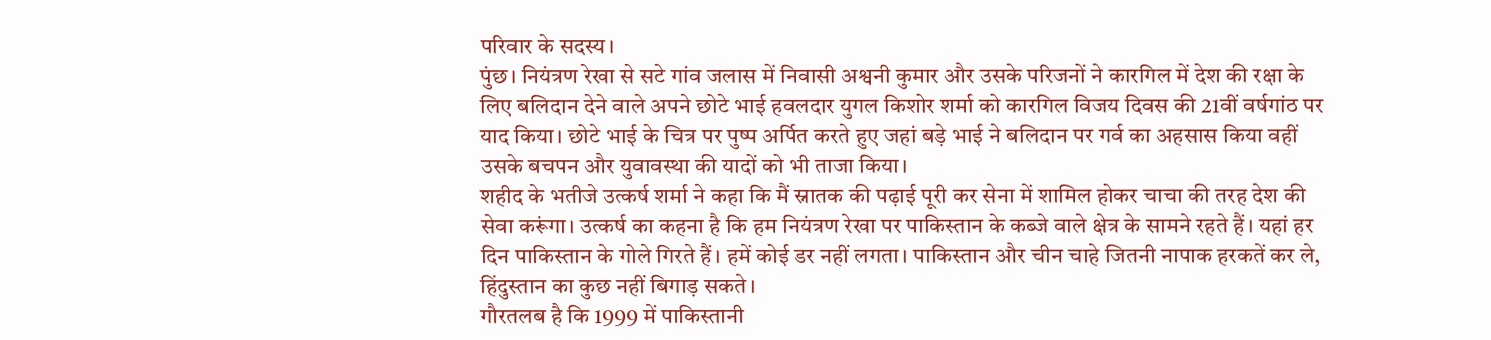परिवार के सदस्य।
पुंछ। नियंत्रण रेखा से सटे गांव जलास में निवासी अश्वनी कुमार और उसके परिजनों ने कारगिल में देश की रक्षा के लिए बलिदान देने वाले अपने छोटे भाई हवलदार युगल किशोर शर्मा को कारगिल विजय दिवस की 21वीं वर्षगांठ पर याद किया। छोटे भाई के चित्र पर पुष्प अर्पित करते हुए जहां बड़े भाई ने बलिदान पर गर्व का अहसास किया वहीं उसके बचपन और युवावस्था की यादों को भी ताजा किया।
शहीद के भतीजे उत्कर्ष शर्मा ने कहा कि मैं स्नातक की पढ़ाई पूरी कर सेना में शामिल होकर चाचा की तरह देश की सेवा करूंगा। उत्कर्ष का कहना है कि हम नियंत्रण रेखा पर पाकिस्तान के कब्जे वाले क्षेत्र के सामने रहते हैं। यहां हर दिन पाकिस्तान के गोले गिरते हैं। हमें कोई डर नहीं लगता। पाकिस्तान और चीन चाहे जितनी नापाक हरकतें कर ले, हिंदुस्तान का कुछ नहीं बिगाड़ सकते।
गौरतलब है कि 1999 में पाकिस्तानी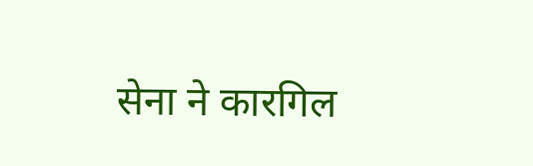सेना ने कारगिल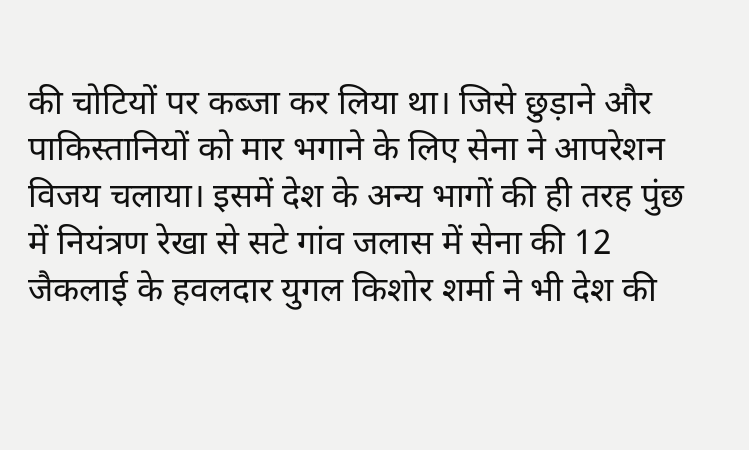की चोटियों पर कब्जा कर लिया था। जिसे छुड़ाने और पाकिस्तानियों को मार भगाने के लिए सेना ने आपरेशन विजय चलाया। इसमें देश के अन्य भागों की ही तरह पुंछ में नियंत्रण रेखा से सटे गांव जलास में सेना की 12 जैकलाई के हवलदार युगल किशोर शर्मा ने भी देश की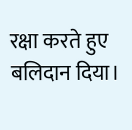रक्षा करते हुए बलिदान दिया।